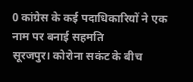0 कांग्रेस के कई पदाधिकारियों ने एक नाम पर बनाई सहमति
सूरजपुर। कोरोना सकंट के बीच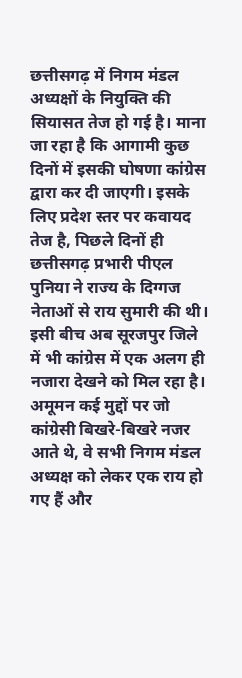छत्तीसगढ़ में निगम मंडल अध्यक्षों के नियुक्ति की सियासत तेज हो गई है। माना जा रहा है कि आगामी कुछ दिनों में इसकी घोषणा कांग्रेस द्वारा कर दी जाएगी। इसके लिए प्रदेश स्तर पर कवायद तेज है, पिछले दिनों ही छत्तीसगढ़ प्रभारी पीएल पुनिया ने राज्य के दिग्गज नेताओं से राय सुमारी की थी। इसी बीच अब सूरजपुर जिले में भी कांग्रेस में एक अलग ही नजारा देखने को मिल रहा है। अमूमन कई मुद्दों पर जो कांग्रेसी बिखरे-बिखरे नजर आते थे, वे सभी निगम मंडल अध्यक्ष को लेकर एक राय हो गए हैं और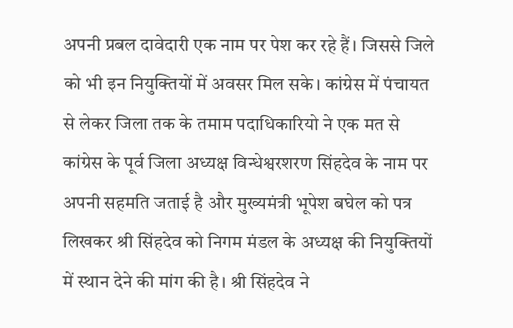अपनी प्रबल दावेदारी एक नाम पर पेश कर रहे हैं। जिससे जिले को भी इन नियुक्तियों में अवसर मिल सके। कांग्रेस में पंचायत से लेकर जिला तक के तमाम पदाधिकारियो ने एक मत से कांग्रेस के पूर्व जिला अध्यक्ष विन्धेश्वरशरण सिंहदेव के नाम पर अपनी सहमति जताई है और मुख्यमंत्री भूपेश बघेल को पत्र लिखकर श्री सिंहदेव को निगम मंडल के अध्यक्ष की नियुक्तियों में स्थान देने की मांग की है। श्री सिंहदेव ने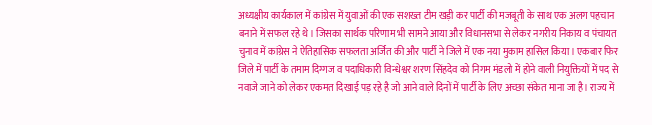अध्यक्षीय कार्यकाल में कांग्रेस में युवाओं की एक सशख्त टीम खड़ी कर पार्टी की मजबूती के साथ एक अलग पहचान बनाने में सफल रहे थे। जिसका सार्थक परिणाम भी सामने आया और विधानसभा से लेकर नगरीय निकाय व पंचायत चुनाव में कांग्रेस ने ऐतिहासिक सफलता अर्जित की और पार्टी ने जिले में एक नया मुकाम हासिल किया। एकबार फिर जिले में पार्टी के तमाम दिग्गज व पदाधिकारी विन्धेश्वर शरण सिंहदेव को निगम मंडलो में होने वाली नियुक्तियों में पद से नवाजे जाने को लेकर एकमत दिखाई पड़ रहे है जो आने वाले दिनों में पार्टी के लिए अच्छा संकेत माना जा है। राज्य में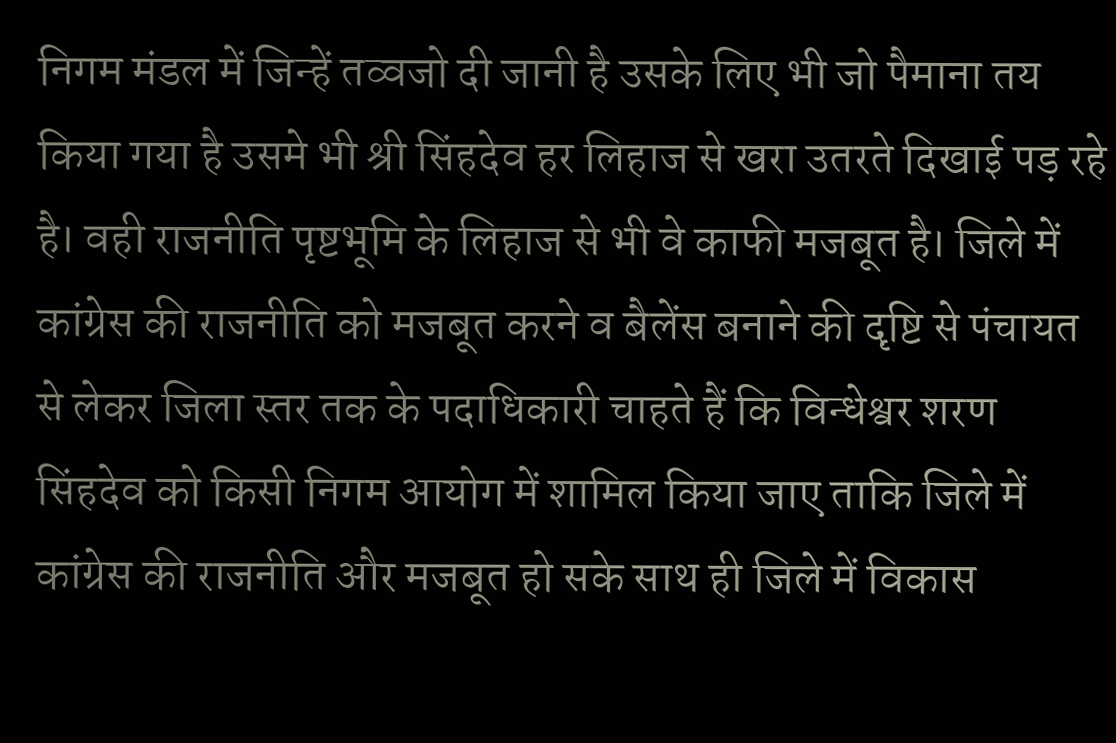निगम मंडल में जिन्हें तव्वजो दी जानी है उसके लिए भी जो पैमाना तय किया गया है उसमे भी श्री सिंहदेव हर लिहाज से खरा उतरते दिखाई पड़ रहे है। वही राजनीति पृष्टभूमि के लिहाज से भी वे काफी मजबूत है। जिले में कांग्रेस की राजनीति को मजबूत करने व बैलेंस बनाने की दृष्टि से पंचायत से लेकर जिला स्तर तक के पदाधिकारी चाहते हैं कि विन्धेश्वर शरण सिंहदेव को किसी निगम आयोग में शामिल किया जाए ताकि जिले में कांग्रेस की राजनीति और मजबूत हो सके साथ ही जिले में विकास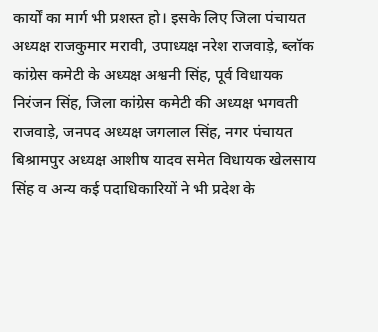कार्यों का मार्ग भी प्रशस्त हो। इसके लिए जिला पंचायत अध्यक्ष राजकुमार मरावी, उपाध्यक्ष नरेश राजवाड़े, ब्लॉक कांग्रेस कमेटी के अध्यक्ष अश्वनी सिंह, पूर्व विधायक निरंजन सिंह, जिला कांग्रेस कमेटी की अध्यक्ष भगवती राजवाड़े, जनपद अध्यक्ष जगलाल सिंह, नगर पंचायत बिश्रामपुर अध्यक्ष आशीष यादव समेत विधायक खेलसाय सिंह व अन्य कई पदाधिकारियों ने भी प्रदेश के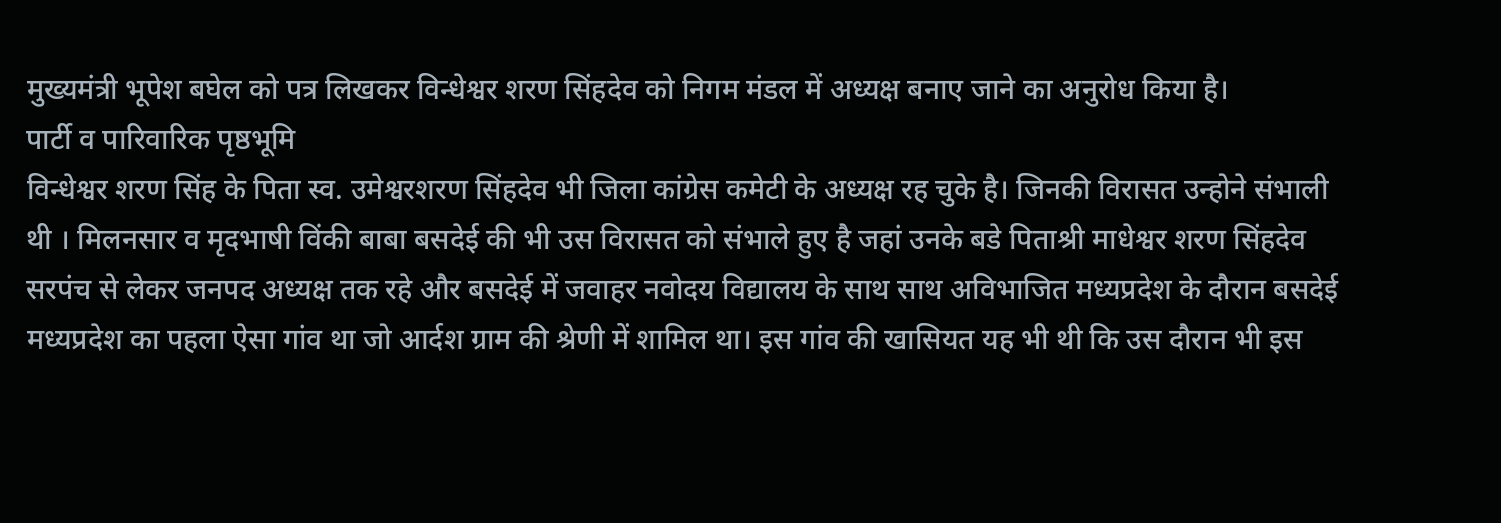मुख्यमंत्री भूपेश बघेल को पत्र लिखकर विन्धेश्वर शरण सिंहदेव को निगम मंडल में अध्यक्ष बनाए जाने का अनुरोध किया है।
पार्टी व पारिवारिक पृष्ठभूमि
विन्धेश्वर शरण सिंह के पिता स्व. उमेश्वरशरण सिंहदेव भी जिला कांग्रेस कमेटी के अध्यक्ष रह चुके है। जिनकी विरासत उन्होने संभाली थी । मिलनसार व मृदभाषी विंकी बाबा बसदेई की भी उस विरासत को संभाले हुए है जहां उनके बडे पिताश्री माधेश्वर शरण सिंहदेव सरपंच से लेकर जनपद अध्यक्ष तक रहे और बसदेई में जवाहर नवोदय विद्यालय के साथ साथ अविभाजित मध्यप्रदेश के दौरान बसदेई मध्यप्रदेश का पहला ऐसा गांव था जो आर्दश ग्राम की श्रेणी में शामिल था। इस गांव की खासियत यह भी थी कि उस दौरान भी इस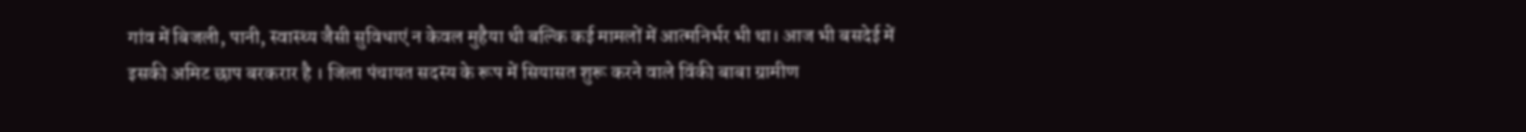गांव में बिजली, पानी, स्वास्थ्य जैसी सुविधाएं न केवल मुहैया थी बल्कि कई मामलों में आत्मनिर्भर भी था। आज भी बसदेई में इसकी अमिट छाप बरकरार है । जिला पंचायत सदस्य के रूप में सियासत शुरू करने वाले विंकी बाबा ग्रामीण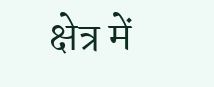क्षेत्र में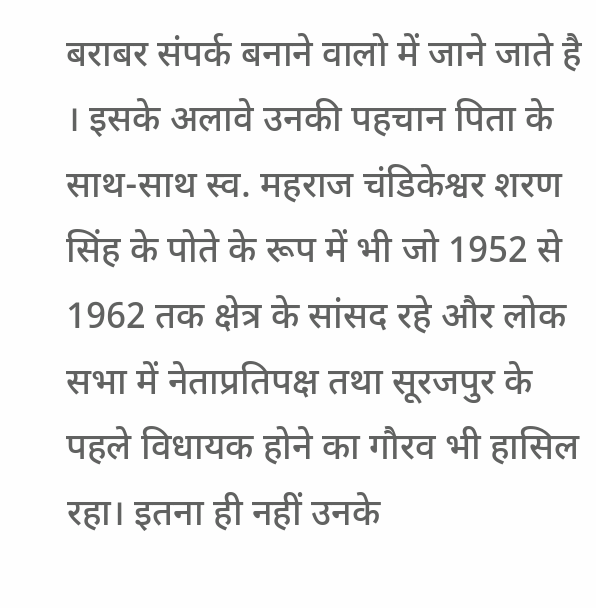बराबर संपर्क बनाने वालो में जाने जाते है । इसके अलावे उनकी पहचान पिता के साथ-साथ स्व. महराज चंडिकेश्वर शरण सिंह के पोते के रूप में भी जो 1952 से 1962 तक क्षेत्र के सांसद रहे और लोक सभा में नेताप्रतिपक्ष तथा सूरजपुर के पहले विधायक होने का गौरव भी हासिल रहा। इतना ही नहीं उनके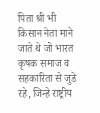पिता श्री भी किसान नेता माने जाते थे जो भारत कृषक समाज व सहकारिता से जुडे रहे, जिन्हे राष्ट्रीय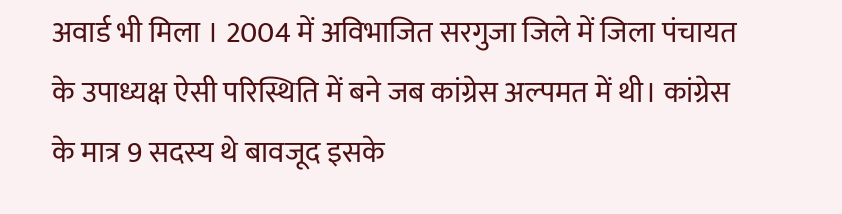अवार्ड भी मिला । 2004 में अविभाजित सरगुजा जिले में जिला पंचायत के उपाध्यक्ष ऐसी परिस्थिति में बने जब कांग्रेस अल्पमत में थी। कांग्रेस के मात्र 9 सदस्य थे बावजूद इसके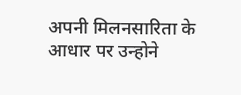अपनी मिलनसारिता के आधार पर उन्होने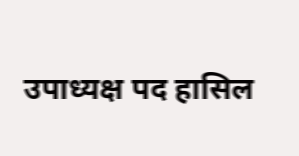उपाध्यक्ष पद हासिल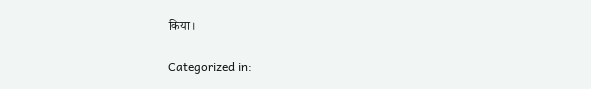किया।

Categorized in: